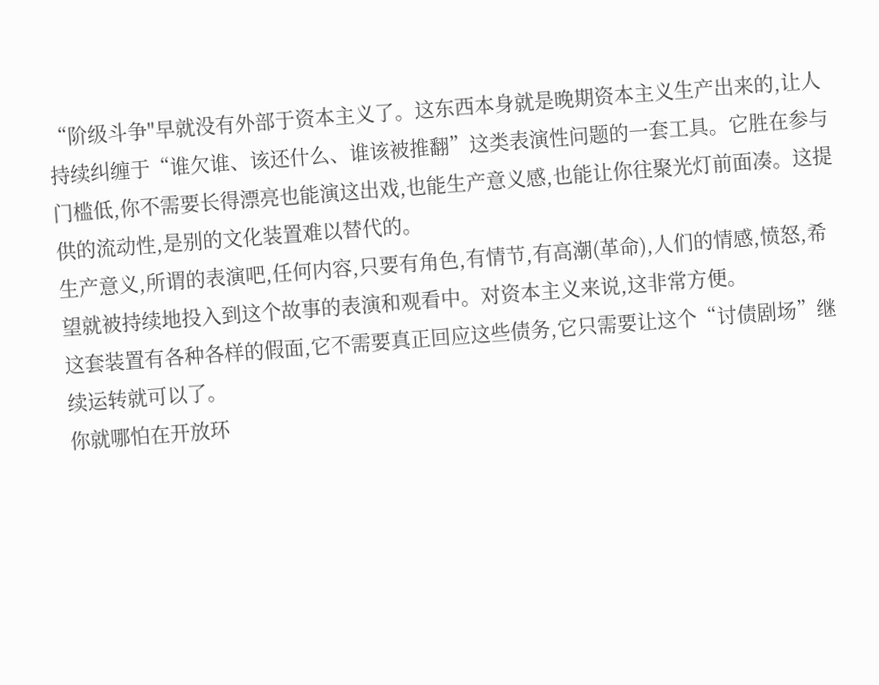“阶级斗争"早就没有外部于资本主义了。这东西本身就是晚期资本主义生产出来的,让人持续纠缠于“谁欠谁、该还什么、谁该被推翻”这类表演性问题的一套工具。它胜在参与门槛低,你不需要长得漂亮也能演这出戏,也能生产意义感,也能让你往聚光灯前面凑。这提供的流动性,是别的文化装置难以替代的。
生产意义,所谓的表演吧,任何内容,只要有角色,有情节,有高潮(革命),人们的情感,愤怒,希望就被持续地投入到这个故事的表演和观看中。对资本主义来说,这非常方便。
这套装置有各种各样的假面,它不需要真正回应这些债务,它只需要让这个“讨债剧场”继续运转就可以了。
你就哪怕在开放环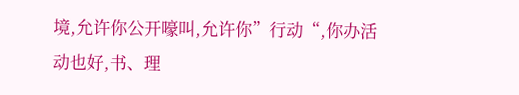境,允许你公开嚎叫,允许你”行动“,你办活动也好,书、理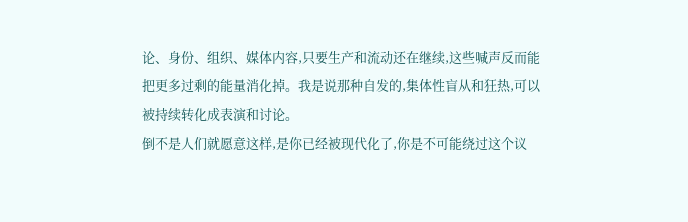论、身份、组织、媒体内容,只要生产和流动还在继续,这些喊声反而能把更多过剩的能量消化掉。我是说那种自发的,集体性盲从和狂热,可以被持续转化成表演和讨论。
倒不是人们就愿意这样,是你已经被现代化了,你是不可能绕过这个议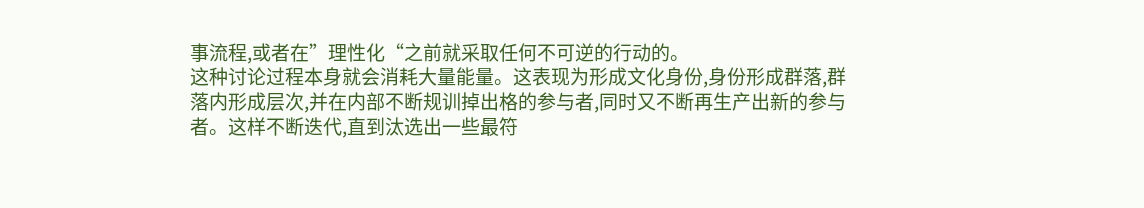事流程,或者在”理性化“之前就采取任何不可逆的行动的。
这种讨论过程本身就会消耗大量能量。这表现为形成文化身份,身份形成群落,群落内形成层次,并在内部不断规训掉出格的参与者,同时又不断再生产出新的参与者。这样不断迭代,直到汰选出一些最符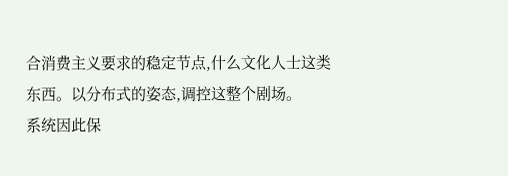合消费主义要求的稳定节点,什么文化人士这类东西。以分布式的姿态,调控这整个剧场。
系统因此保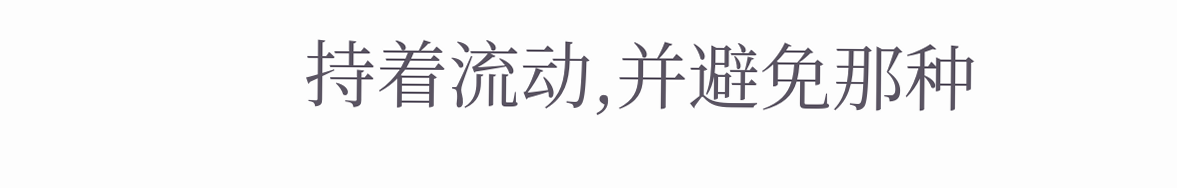持着流动,并避免那种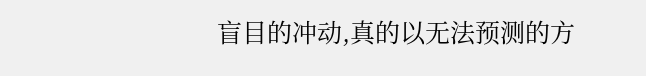盲目的冲动,真的以无法预测的方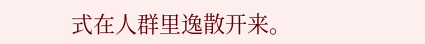式在人群里逸散开来。